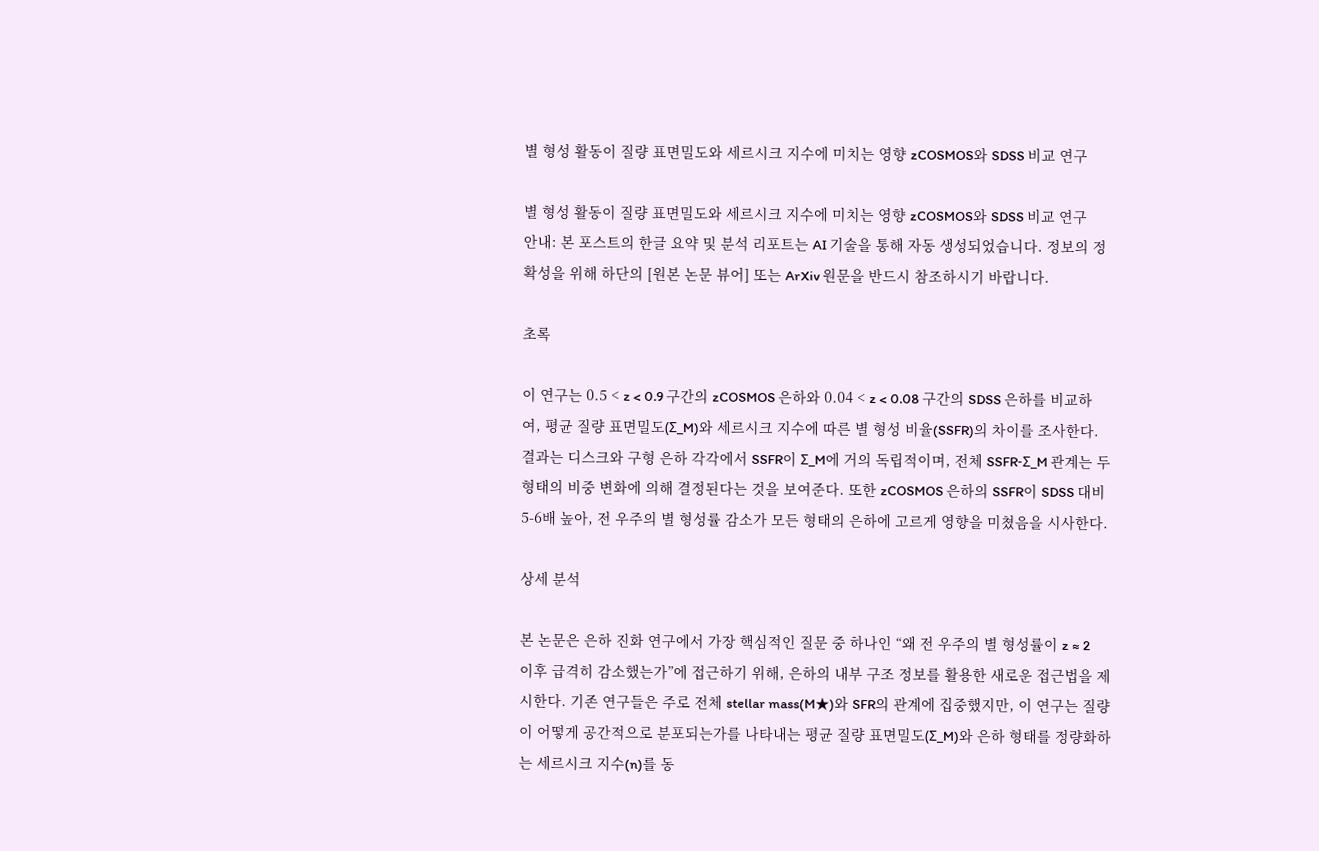별 형성 활동이 질량 표면밀도와 세르시크 지수에 미치는 영향 zCOSMOS와 SDSS 비교 연구

별 형성 활동이 질량 표면밀도와 세르시크 지수에 미치는 영향 zCOSMOS와 SDSS 비교 연구
안내: 본 포스트의 한글 요약 및 분석 리포트는 AI 기술을 통해 자동 생성되었습니다. 정보의 정확성을 위해 하단의 [원본 논문 뷰어] 또는 ArXiv 원문을 반드시 참조하시기 바랍니다.

초록

이 연구는 0.5 < z < 0.9 구간의 zCOSMOS 은하와 0.04 < z < 0.08 구간의 SDSS 은하를 비교하여, 평균 질량 표면밀도(Σ_M)와 세르시크 지수에 따른 별 형성 비율(SSFR)의 차이를 조사한다. 결과는 디스크와 구형 은하 각각에서 SSFR이 Σ_M에 거의 독립적이며, 전체 SSFR‑Σ_M 관계는 두 형태의 비중 변화에 의해 결정된다는 것을 보여준다. 또한 zCOSMOS 은하의 SSFR이 SDSS 대비 5‑6배 높아, 전 우주의 별 형성률 감소가 모든 형태의 은하에 고르게 영향을 미쳤음을 시사한다.

상세 분석

본 논문은 은하 진화 연구에서 가장 핵심적인 질문 중 하나인 “왜 전 우주의 별 형성률이 z ≈ 2 이후 급격히 감소했는가”에 접근하기 위해, 은하의 내부 구조 정보를 활용한 새로운 접근법을 제시한다. 기존 연구들은 주로 전체 stellar mass(M★)와 SFR의 관계에 집중했지만, 이 연구는 질량이 어떻게 공간적으로 분포되는가를 나타내는 평균 질량 표면밀도(Σ_M)와 은하 형태를 정량화하는 세르시크 지수(n)를 동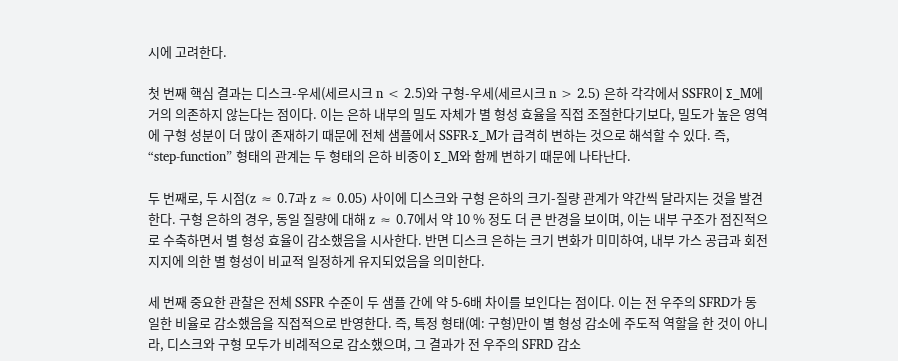시에 고려한다.

첫 번째 핵심 결과는 디스크‑우세(세르시크 n < 2.5)와 구형‑우세(세르시크 n > 2.5) 은하 각각에서 SSFR이 Σ_M에 거의 의존하지 않는다는 점이다. 이는 은하 내부의 밀도 자체가 별 형성 효율을 직접 조절한다기보다, 밀도가 높은 영역에 구형 성분이 더 많이 존재하기 때문에 전체 샘플에서 SSFR‑Σ_M가 급격히 변하는 것으로 해석할 수 있다. 즉, “step‑function” 형태의 관계는 두 형태의 은하 비중이 Σ_M와 함께 변하기 때문에 나타난다.

두 번째로, 두 시점(z ≈ 0.7과 z ≈ 0.05) 사이에 디스크와 구형 은하의 크기‑질량 관계가 약간씩 달라지는 것을 발견한다. 구형 은하의 경우, 동일 질량에 대해 z ≈ 0.7에서 약 10 % 정도 더 큰 반경을 보이며, 이는 내부 구조가 점진적으로 수축하면서 별 형성 효율이 감소했음을 시사한다. 반면 디스크 은하는 크기 변화가 미미하여, 내부 가스 공급과 회전 지지에 의한 별 형성이 비교적 일정하게 유지되었음을 의미한다.

세 번째 중요한 관찰은 전체 SSFR 수준이 두 샘플 간에 약 5‑6배 차이를 보인다는 점이다. 이는 전 우주의 SFRD가 동일한 비율로 감소했음을 직접적으로 반영한다. 즉, 특정 형태(예: 구형)만이 별 형성 감소에 주도적 역할을 한 것이 아니라, 디스크와 구형 모두가 비례적으로 감소했으며, 그 결과가 전 우주의 SFRD 감소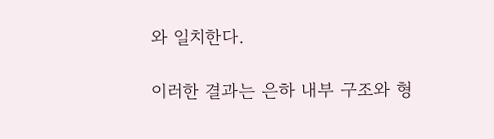와 일치한다.

이러한 결과는 은하 내부 구조와 형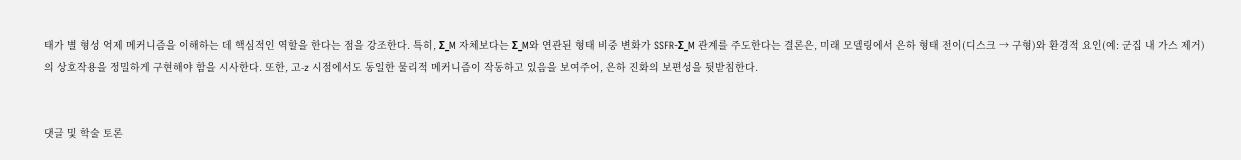태가 별 형성 억제 메커니즘을 이해하는 데 핵심적인 역할을 한다는 점을 강조한다. 특히, Σ_M 자체보다는 Σ_M와 연관된 형태 비중 변화가 SSFR‑Σ_M 관계를 주도한다는 결론은, 미래 모델링에서 은하 형태 전이(디스크 → 구형)와 환경적 요인(예: 군집 내 가스 제거)의 상호작용을 정밀하게 구현해야 함을 시사한다. 또한, 고‑z 시점에서도 동일한 물리적 메커니즘이 작동하고 있음을 보여주어, 은하 진화의 보편성을 뒷받침한다.


댓글 및 학술 토론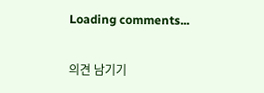Loading comments...

의견 남기기